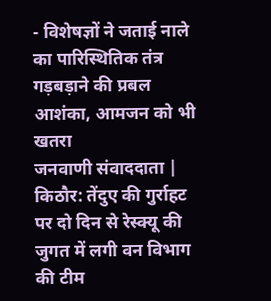- विशेषज्ञों ने जताई नाले का पारिस्थितिक तंत्र गड़बड़ाने की प्रबल आशंका, आमजन को भी खतरा
जनवाणी संवाददाता |
किठौर: तेंदुए की गुर्राहट पर दो दिन से रेस्क्यू की जुगत में लगी वन विभाग की टीम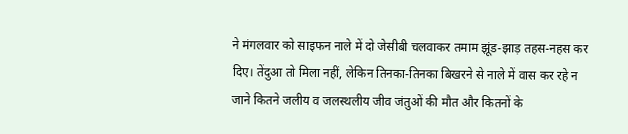ने मंगलवार को साइफन नाले में दो जेसीबी चलवाकर तमाम झूंड-झाड़ तहस-नहस कर दिए। तेंदुआ तो मिला नहीं, लेकिन तिनका-तिनका बिखरने से नाले में वास कर रहे न जाने कितने जलीय व जलस्थलीय जीव जंतुओं की मौत और कितनों के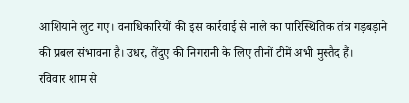आशियाने लुट गए। वनाधिकारियों की इस कार्रवाई से नाले का पारिस्थितिक तंत्र गड़बड़ाने की प्रबल संभावना है। उधर, तेंदुए की निगरानी के लिए तीनों टीमें अभी मुस्तैद हैं।
रविवार शाम से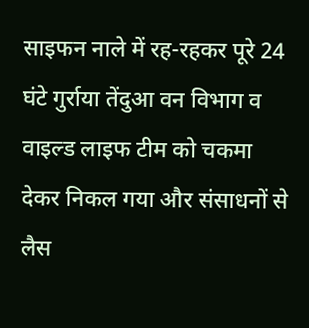साइफन नाले में रह-रहकर पूरे 24 घंटे गुर्राया तेंदुआ वन विभाग व वाइल्ड लाइफ टीम को चकमा देकर निकल गया और संसाधनों से लैस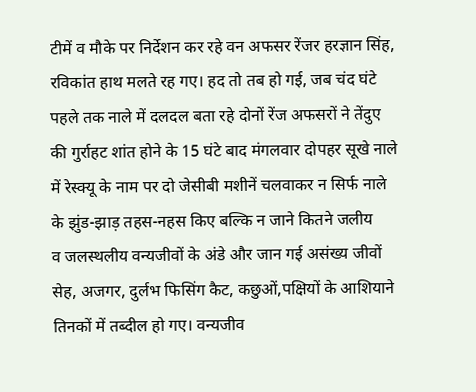टीमें व मौके पर निर्देशन कर रहे वन अफसर रेंजर हरज्ञान सिंह, रविकांत हाथ मलते रह गए। हद तो तब हो गई, जब चंद घंटे पहले तक नाले में दलदल बता रहे दोनों रेंज अफसरों ने तेंदुए की गुर्राहट शांत होने के 15 घंटे बाद मंगलवार दोपहर सूखे नाले में रेस्क्यू के नाम पर दो जेसीबी मशीनें चलवाकर न सिर्फ नाले के झुंड-झाड़ तहस-नहस किए बल्कि न जाने कितने जलीय
व जलस्थलीय वन्यजीवों के अंडे और जान गई असंख्य जीवों सेह, अजगर, दुर्लभ फिसिंग कैट, कछुओं,पक्षियों के आशियाने तिनकों में तब्दील हो गए। वन्यजीव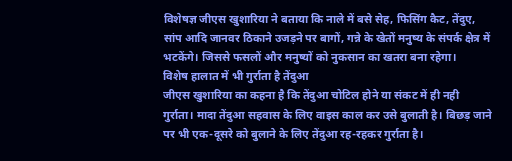विशेषज्ञ जीएस खुशारिया ने बताया कि नाले में बसे सेह, फिसिंग कैट, तेंदुए, सांप आदि जानवर ठिकाने उजड़ने पर बागों, गन्ने के खेतों मनुष्य के संपर्क क्षेत्र में भटकेंगे। जिससे फसलों और मनुष्यों को नुकसान का खतरा बना रहेगा।
विशेष हालात में भी गुर्राता है तेंदुआ
जीएस खुशारिया का कहना है कि तेंदुआ चोटिल होने या संकट में ही नही गुर्राता। मादा तेंदुआ सहवास के लिए वाइस काल कर उसे बुलाती है। बिछड़ जाने पर भी एक-दूसरे को बुलाने के लिए तेंदुआ रह-रहकर गुर्राता है।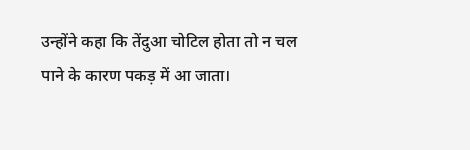उन्होंने कहा कि तेंदुआ चोटिल होता तो न चल पाने के कारण पकड़ में आ जाता।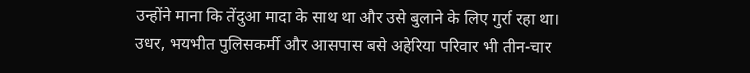उन्होंने माना कि तेंदुआ मादा के साथ था और उसे बुलाने के लिए गुर्रा रहा था। उधर, भयभीत पुलिसकर्मी और आसपास बसे अहेरिया परिवार भी तीन-चार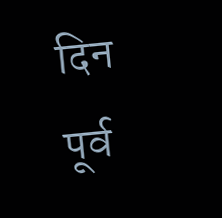दिन पूर्व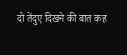दो तेंदुए दिखने की बात कह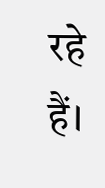रहे हैं।